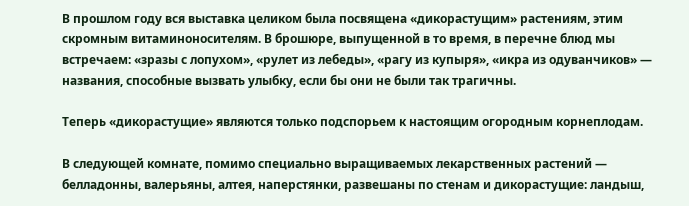В прошлом году вся выставка целиком была посвящена «дикорастущим» растениям, этим скромным витаминоносителям. В брошюре, выпущенной в то время, в перечне блюд мы встречаем: «зразы с лопухом», «рулет из лебеды», «рагу из купыря», «икра из одуванчиков» — названия, способные вызвать улыбку, если бы они не были так трагичны.

Теперь «дикорастущие» являются только подспорьем к настоящим огородным корнеплодам.

В следующей комнате, помимо специально выращиваемых лекарственных растений — белладонны, валерьяны, алтея, наперстянки, развешаны по стенам и дикорастущие: ландыш,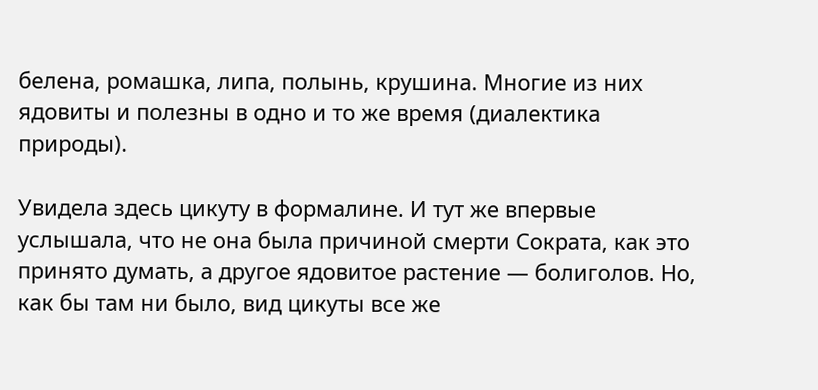белена, ромашка, липа, полынь, крушина. Многие из них ядовиты и полезны в одно и то же время (диалектика природы).

Увидела здесь цикуту в формалине. И тут же впервые услышала, что не она была причиной смерти Сократа, как это принято думать, а другое ядовитое растение — болиголов. Но, как бы там ни было, вид цикуты все же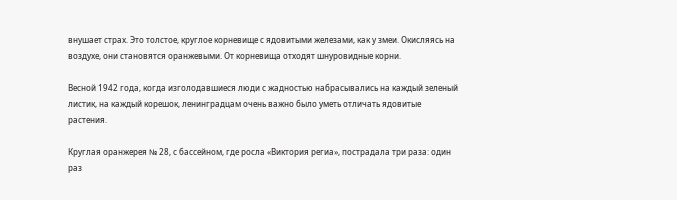внушает страх. Это толстое, круглое корневище с ядовитыми железами, как у змеи. Окисляясь на воздухе, они становятся оранжевыми. От корневища отходят шнуровидные корни.

Весной 1942 года, когда изголодавшиеся люди с жадностью набрасывались на каждый зеленый листик, на каждый корешок, ленинградцам очень важно было уметь отличать ядовитые растения.

Круглая оранжерея № 28, с бассейном, где росла «Виктория региа», пострадала три раза: один раз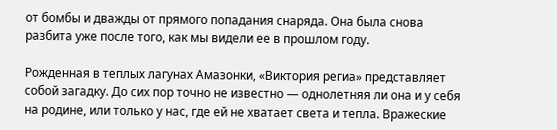от бомбы и дважды от прямого попадания снаряда. Она была снова разбита уже после того, как мы видели ее в прошлом году.

Рожденная в теплых лагунах Амазонки, «Виктория региа» представляет собой загадку. До сих пор точно не известно — однолетняя ли она и у себя на родине, или только у нас, где ей не хватает света и тепла. Вражеские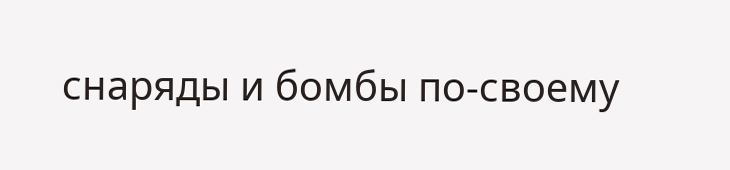снаряды и бомбы по-своему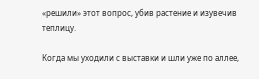«решили» этот вопрос, убив растение и изувечив теплицу.

Когда мы уходили с выставки и шли уже по аллее,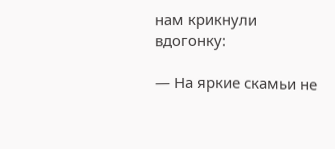нам крикнули вдогонку:

— На яркие скамьи не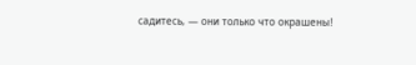садитесь, — они только что окрашены!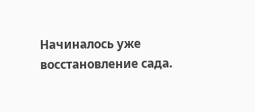Начиналось уже восстановление сада.